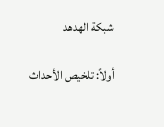شبكة الهدهد

أولاً: تلخيص الأحداث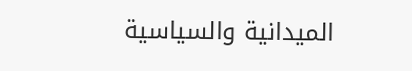الميدانية والسياسية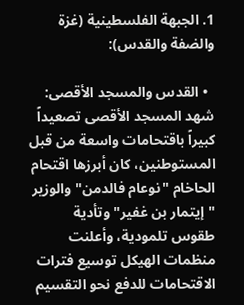1. الجبهة الفلسطينية (غزة والضفة والقدس):

  • القدس والمسجد الأقصى: شهد المسجد الأقصى تصعيداً كبيراً باقتحامات واسعة من قبل المستوطنين، كان أبرزها اقتحام الحاخام "نوعام فالدمن" والوزير "إيتمار بن غفير" وتأدية طقوس تلمودية، وأعلنت منظمات الهيكل توسيع فترات الاقتحامات للدفع نحو التقسيم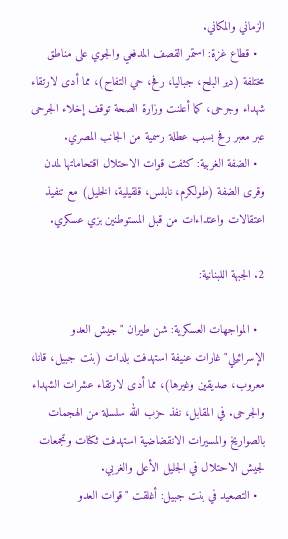الزماني والمكاني.
  • قطاع غزة: استمر القصف المدفعي والجوي على مناطق مختلفة (دير البلح، جباليا، رفح، حي التفاح)، مما أدى لارتقاء شهداء وجرحى، كما أعلنت وزارة الصحة توقف إخلاء الجرحى عبر معبر رفح بسبب عطلة رسمية من الجانب المصري.
  • الضفة الغربية: كثفت قوات الاحتلال اقتحاماتها لمدن وقرى الضفة (طولكرم، نابلس، قلقيلية، الخليل) مع تنفيذ اعتقالات واعتداءات من قبل المستوطنين بزي عسكري.

2. الجبهة اللبنانية:

  • المواجهات العسكرية: شن طيران "جيش العدو الإسرائيلي" غارات عنيفة استهدفت بلدات (بنت جبيل، قانا، معروب، صديقين وغيرها)، مما أدى لارتقاء عشرات الشهداء والجرحى. في المقابل، نفذ حزب الله سلسلة من الهجمات بالصواريخ والمسيرات الانقضاضية استهدفت ثكنات وتجمعات لجيش الاحتلال في الجليل الأعلى والغربي.
  • التصعيد في بنت جبيل: أغلقت "قوات العدو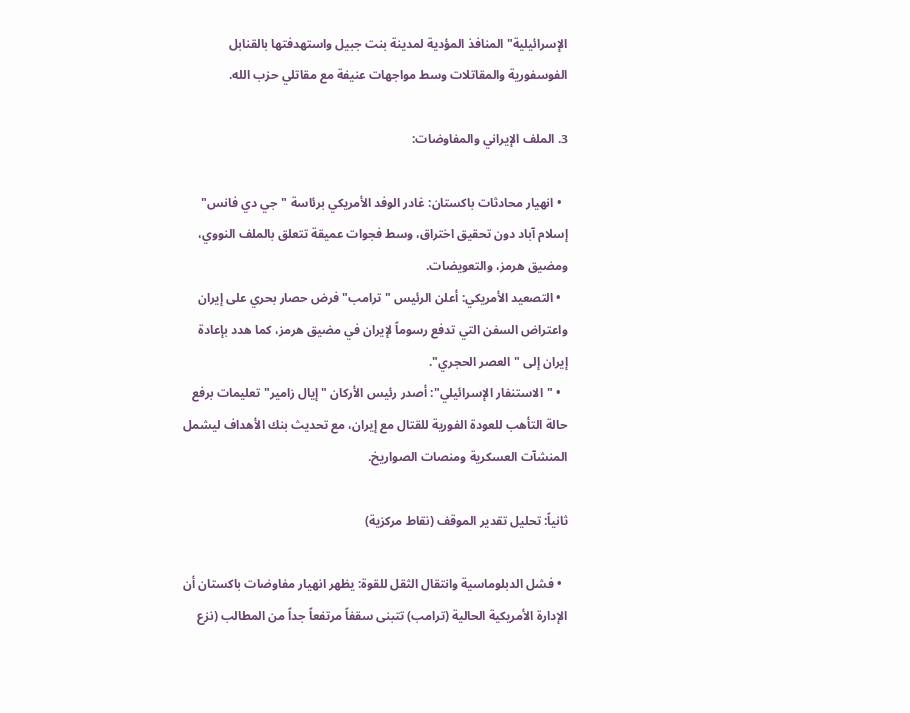الإسرائيلية" المنافذ المؤدية لمدينة بنت جبيل واستهدفتها بالقنابل الفوسفورية والمقاتلات وسط مواجهات عنيفة مع مقاتلي حزب الله.

3. الملف الإيراني والمفاوضات:

  • انهيار محادثات باكستان: غادر الوفد الأمريكي برئاسة "جي دي فانس" إسلام آباد دون تحقيق اختراق، وسط فجوات عميقة تتعلق بالملف النووي، ومضيق هرمز، والتعويضات.
  • التصعيد الأمريكي: أعلن الرئيس "ترامب" فرض حصار بحري على إيران واعتراض السفن التي تدفع رسوماً لإيران في مضيق هرمز، كما هدد بإعادة إيران إلى "العصر الحجري".
  • "الاستنفار الإسرائيلي": أصدر رئيس الأركان "إيال زامير" تعليمات برفع حالة التأهب للعودة الفورية للقتال مع إيران، مع تحديث بنك الأهداف ليشمل المنشآت العسكرية ومنصات الصواريخ.

ثانياً: تحليل تقدير الموقف (نقاط مركزية)

  • فشل الدبلوماسية وانتقال الثقل للقوة: يظهر انهيار مفاوضات باكستان أن الإدارة الأمريكية الحالية (ترامب) تتبنى سقفاً مرتفعاً جداً من المطالب (نزع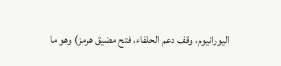اليورانيوم، وقف دعم الحلفاء، فتح مضيق هرمز) وهو ما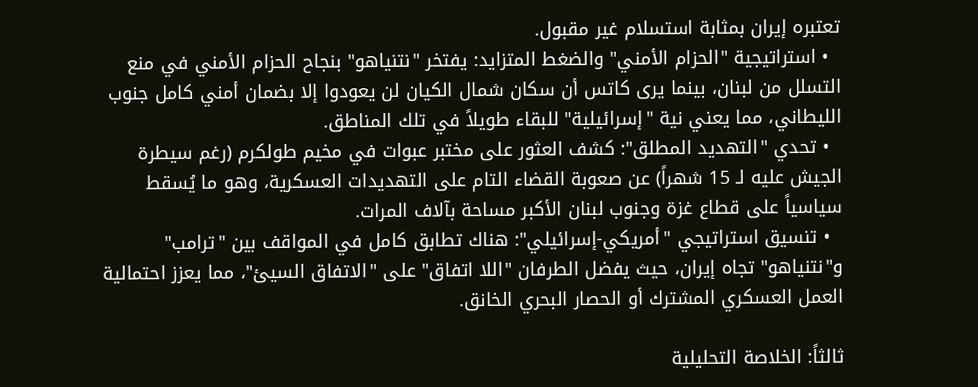تعتبره إيران بمثابة استسلام غير مقبول.
  • استراتيجية "الحزام الأمني" والضغط المتزايد: يفتخر "نتنياهو" بنجاح الحزام الأمني في منع التسلل من لبنان، بينما يرى كاتس أن سكان شمال الكيان لن يعودوا إلا بضمان أمني كامل جنوب الليطاني، مما يعني نية "إسرائيلية" للبقاء طويلاً في تلك المناطق.
  • تحدي "التهديد المطلق": كشف العثور على مختبر عبوات في مخيم طولكرم (رغم سيطرة الجيش عليه لـ 15 شهراً) عن صعوبة القضاء التام على التهديدات العسكرية، وهو ما يُسقط سياسياً على قطاع غزة وجنوب لبنان الأكبر مساحة بآلاف المرات.
  • تنسيق استراتيجي "أمريكي-إسرائيلي": هناك تطابق كامل في المواقف بين "ترامب" و"نتنياهو" تجاه إيران، حيث يفضل الطرفان "اللا اتفاق" على "الاتفاق السيئ"، مما يعزز احتمالية العمل العسكري المشترك أو الحصار البحري الخانق.

ثالثاً: الخلاصة التحليلية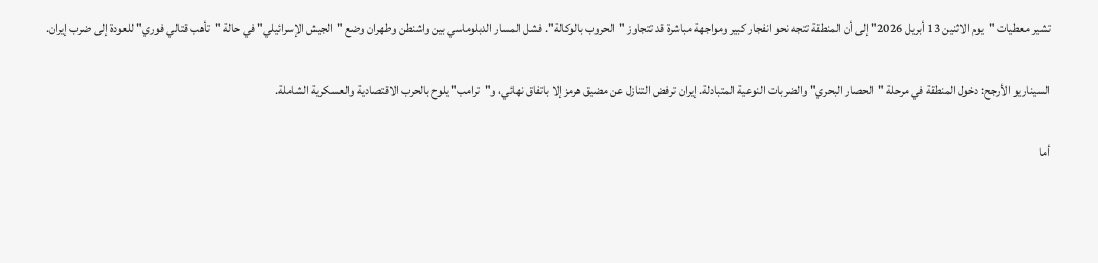تشير معطيات "يوم الاثنين 13 أبريل 2026" إلى أن المنطقة تتجه نحو انفجار كبير ومواجهة مباشرة قد تتجاوز "الحروب بالوكالة". فشل المسار الدبلوماسي بين واشنطن وطهران وضع "الجيش الإسرائيلي" في حالة "تأهب قتالي فوري" للعودة إلى ضرب إيران.

السيناريو الأرجح: دخول المنطقة في مرحلة "الحصار البحري" والضربات النوعية المتبادلة. إيران ترفض التنازل عن مضيق هرمز إلا باتفاق نهائي، و"ترامب" يلوح بالحرب الاقتصادية والعسكرية الشاملة.

أما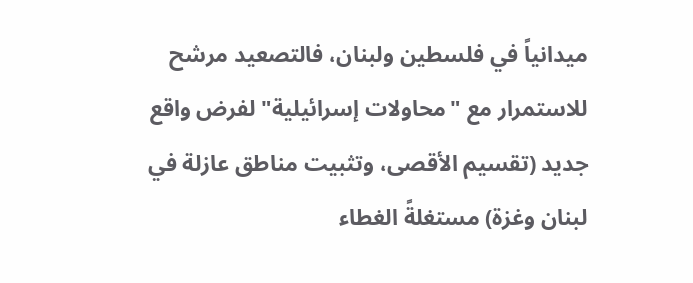ميدانياً في فلسطين ولبنان، فالتصعيد مرشح للاستمرار مع "محاولات إسرائيلية" لفرض واقع جديد (تقسيم الأقصى، وتثبيت مناطق عازلة في لبنان وغزة) مستغلةً الغطاء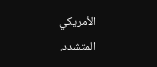الأمريكي المتشدد.